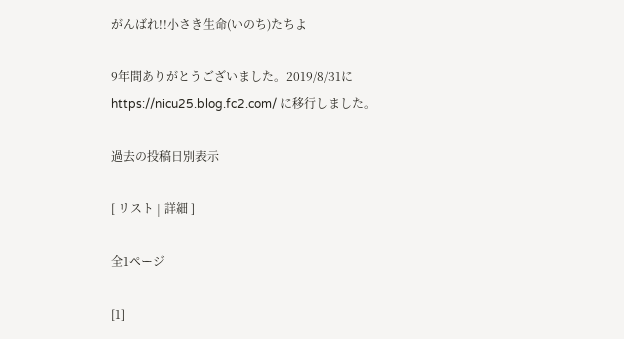がんばれ!!小さき生命(いのち)たちよ

9年間ありがとうございました。2019/8/31に https://nicu25.blog.fc2.com/ に移行しました。

過去の投稿日別表示

[ リスト | 詳細 ]

全1ページ

[1]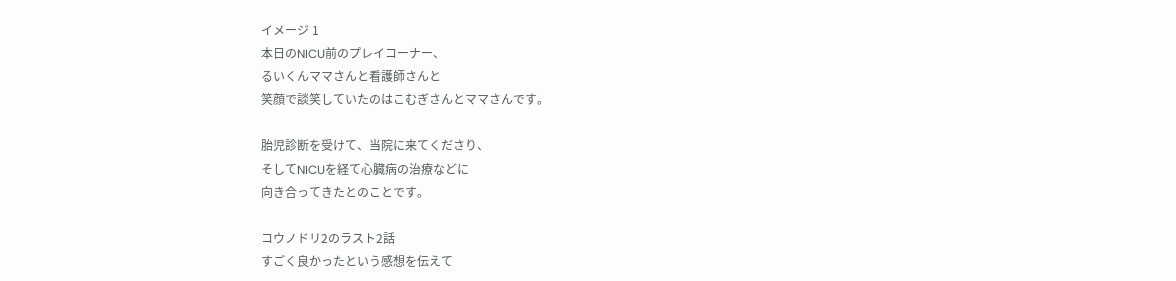イメージ 1
本日のNICU前のプレイコーナー、
るいくんママさんと看護師さんと
笑顔で談笑していたのはこむぎさんとママさんです。

胎児診断を受けて、当院に来てくださり、
そしてNICUを経て心臓病の治療などに
向き合ってきたとのことです。

コウノドリ2のラスト2話
すごく良かったという感想を伝えて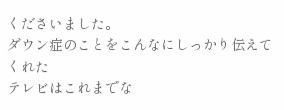くださいました。
ダウン症のことをこんなにしっかり伝えてくれた
テレビはこれまでな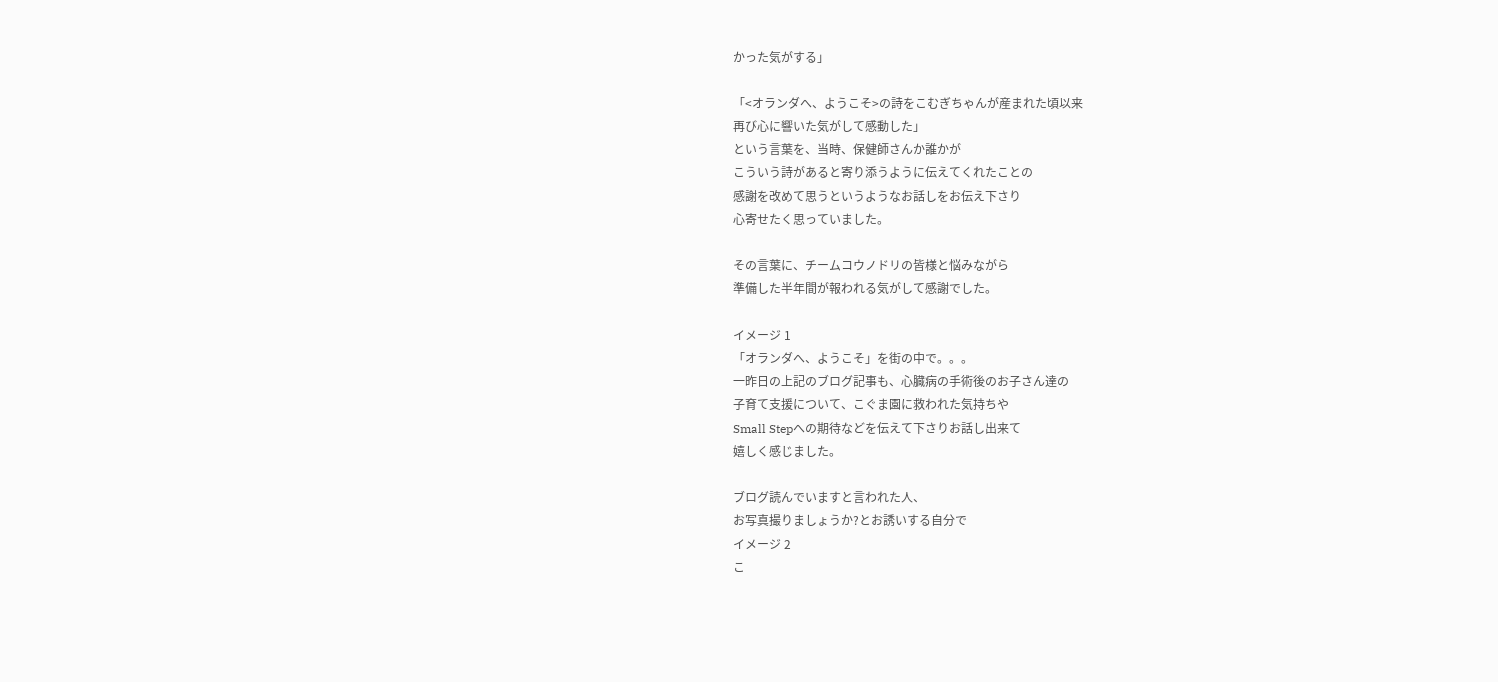かった気がする」

「<オランダへ、ようこそ>の詩をこむぎちゃんが産まれた頃以来
再び心に響いた気がして感動した」
という言葉を、当時、保健師さんか誰かが
こういう詩があると寄り添うように伝えてくれたことの
感謝を改めて思うというようなお話しをお伝え下さり
心寄せたく思っていました。

その言葉に、チームコウノドリの皆様と悩みながら
準備した半年間が報われる気がして感謝でした。

イメージ 1
「オランダへ、ようこそ」を街の中で。。。
一昨日の上記のブログ記事も、心臓病の手術後のお子さん達の
子育て支援について、こぐま園に救われた気持ちや
Small Stepへの期待などを伝えて下さりお話し出来て
嬉しく感じました。

ブログ読んでいますと言われた人、
お写真撮りましょうか?とお誘いする自分で
イメージ 2
こ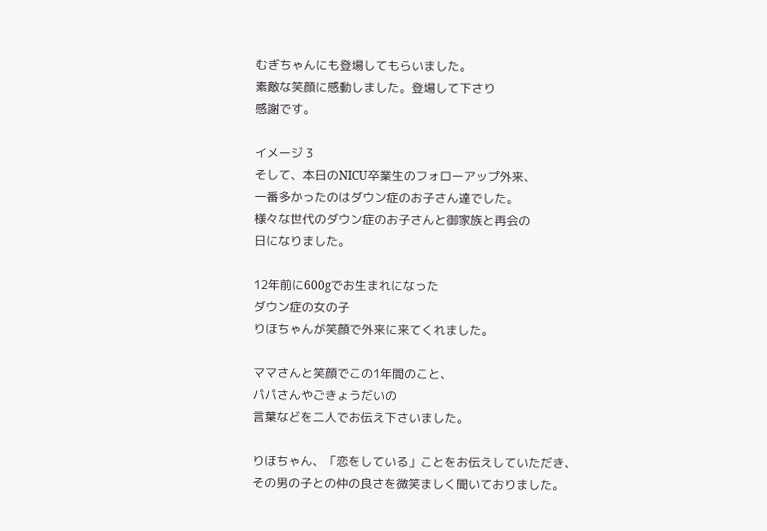むぎちゃんにも登場してもらいました。
素敵な笑顔に感動しました。登場して下さり
感謝です。

イメージ 3
そして、本日のNICU卒業生のフォローアップ外来、
一番多かったのはダウン症のお子さん達でした。
様々な世代のダウン症のお子さんと御家族と再会の
日になりました。

12年前に600gでお生まれになった
ダウン症の女の子
りほちゃんが笑顔で外来に来てくれました。

ママさんと笑顔でこの1年間のこと、
パパさんやごきょうだいの
言葉などを二人でお伝え下さいました。

りほちゃん、「恋をしている」ことをお伝えしていただき、
その男の子との仲の良さを微笑ましく聞いておりました。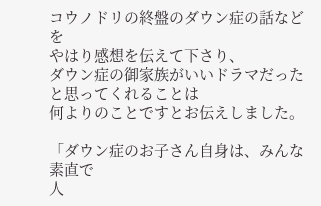コウノドリの終盤のダウン症の話などを
やはり感想を伝えて下さり、
ダウン症の御家族がいいドラマだったと思ってくれることは
何よりのことですとお伝えしました。

「ダウン症のお子さん自身は、みんな素直で
人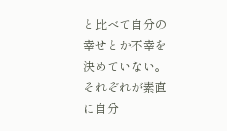と比べて自分の幸せとか不幸を決めていない。
それぞれが素直に自分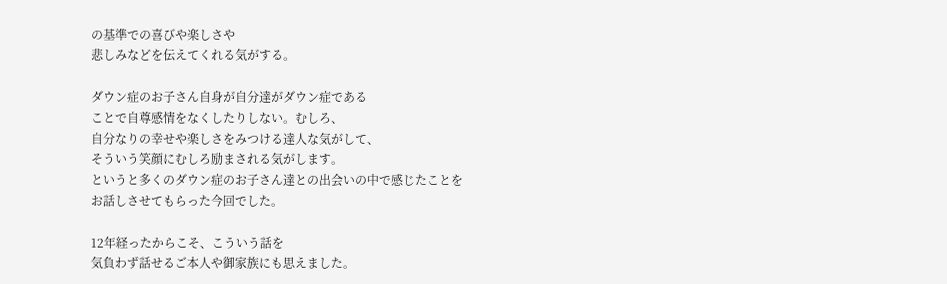の基準での喜びや楽しさや
悲しみなどを伝えてくれる気がする。

ダウン症のお子さん自身が自分達がダウン症である
ことで自尊感情をなくしたりしない。むしろ、
自分なりの幸せや楽しさをみつける達人な気がして、
そういう笑顔にむしろ励まされる気がします。
というと多くのダウン症のお子さん達との出会いの中で感じたことを
お話しさせてもらった今回でした。

12年経ったからこそ、こういう話を
気負わず話せるご本人や御家族にも思えました。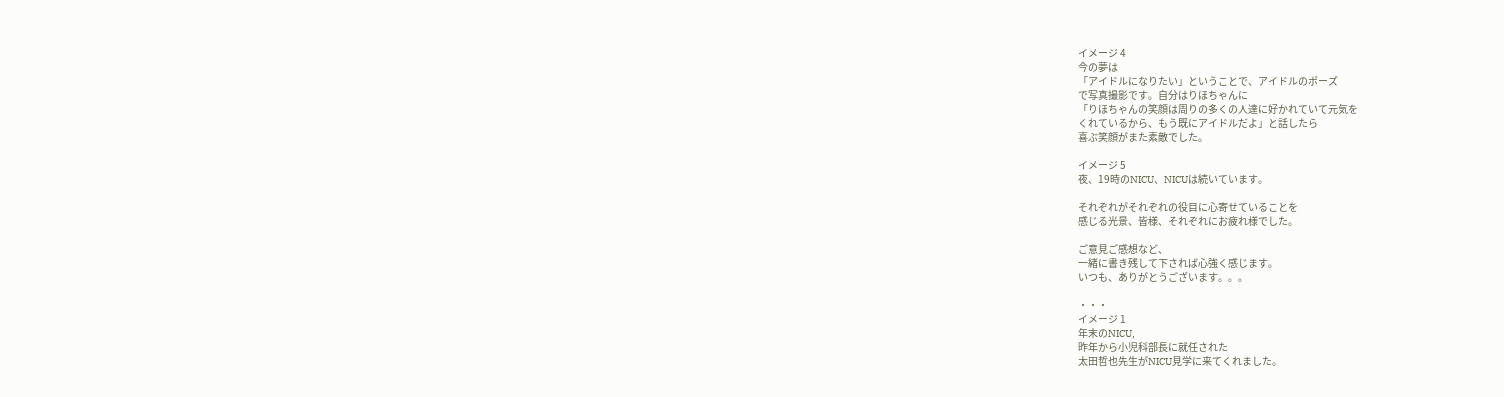イメージ 4
今の夢は
「アイドルになりたい」ということで、アイドルのポーズ
で写真撮影です。自分はりほちゃんに
「りほちゃんの笑顔は周りの多くの人達に好かれていて元気を
くれているから、もう既にアイドルだよ」と話したら
喜ぶ笑顔がまた素敵でした。

イメージ 5
夜、19時のNICU、NICUは続いています。

それぞれがそれぞれの役目に心寄せていることを
感じる光景、皆様、それぞれにお疲れ様でした。

ご意見ご感想など、
一緒に書き残して下されば心強く感じます。
いつも、ありがとうございます。。。

・・・
イメージ 1
年末のNICU,
昨年から小児科部長に就任された
太田哲也先生がNICU見学に来てくれました。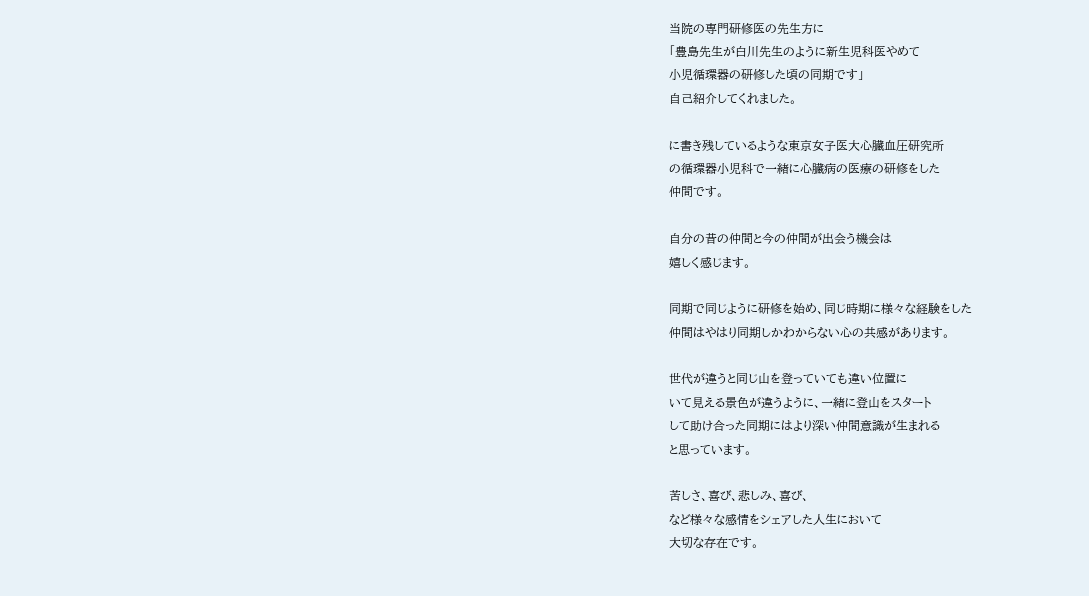当院の専門研修医の先生方に
「豊島先生が白川先生のように新生児科医やめて
小児循環器の研修した頃の同期です」
自己紹介してくれました。

に書き残しているような東京女子医大心臓血圧研究所
の循環器小児科で一緒に心臓病の医療の研修をした
仲間です。

自分の昔の仲間と今の仲間が出会う機会は
嬉しく感じます。

同期で同じように研修を始め、同じ時期に様々な経験をした
仲間はやはり同期しかわからない心の共感があります。

世代が違うと同じ山を登っていても違い位置に
いて見える景色が違うように、一緒に登山をスタート
して助け合った同期にはより深い仲間意識が生まれる
と思っています。

苦しさ、喜び、悲しみ、喜び、
など様々な感情をシェアした人生において
大切な存在です。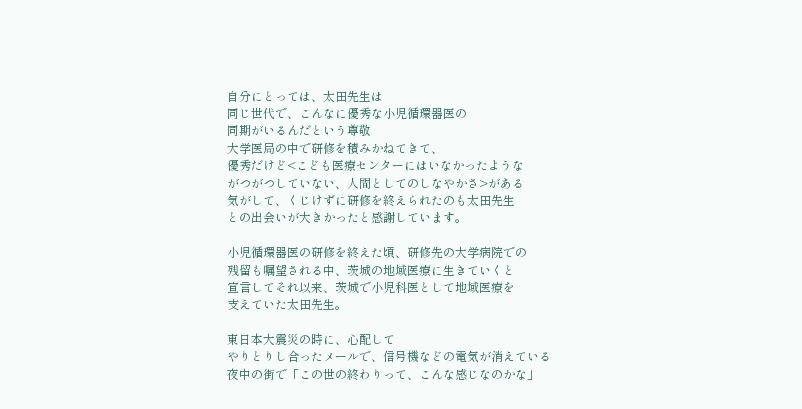自分にとっては、太田先生は
同じ世代で、こんなに優秀な小児循環器医の
同期がいるんだという尊敬
大学医局の中で研修を積みかねてきて、
優秀だけど<こども医療センターにはいなかったような
がつがつしていない、人間としてのしなやかさ>がある
気がして、くじけずに研修を終えられたのも太田先生
との出会いが大きかったと感謝しています。

小児循環器医の研修を終えた頃、研修先の大学病院での
残留も嘱望される中、茨城の地域医療に生きていくと
宣言してそれ以来、茨城で小児科医として地域医療を
支えていた太田先生。

東日本大震災の時に、心配して
やりとりし合ったメールで、信号機などの電気が消えている
夜中の街で「この世の終わりって、こんな感じなのかな」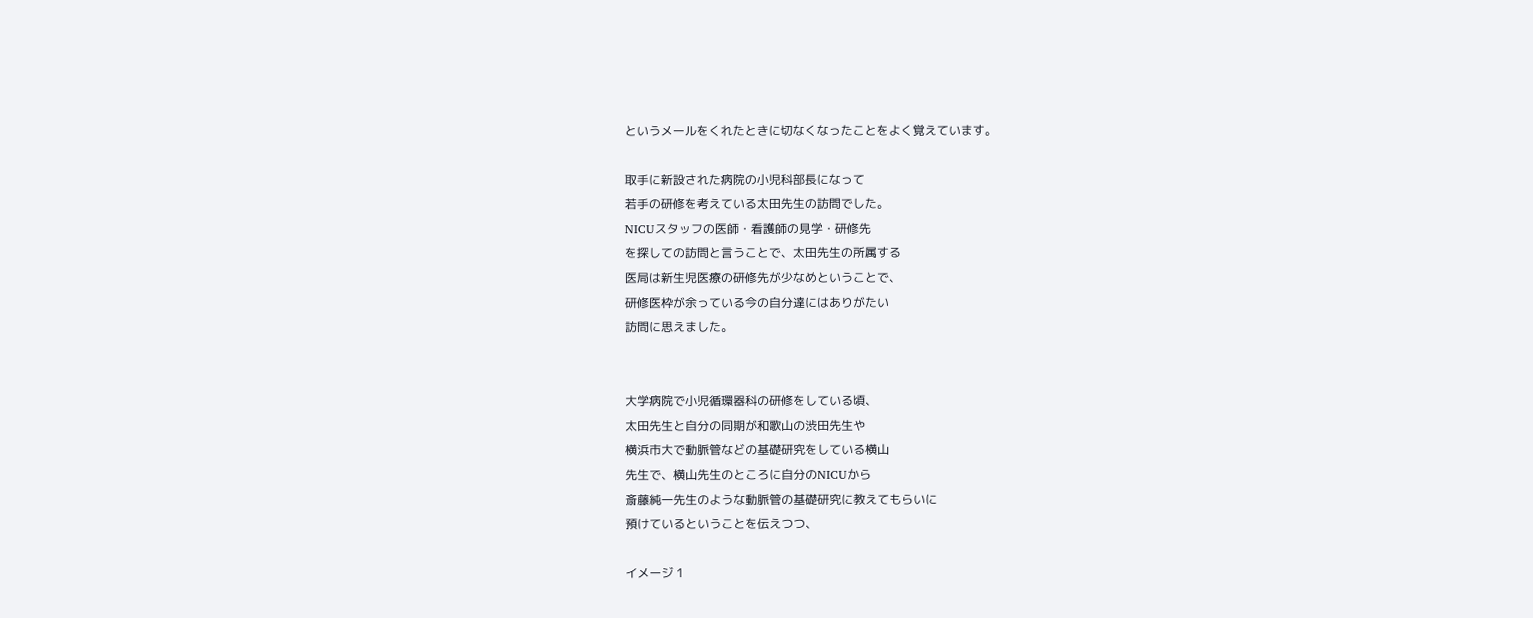というメールをくれたときに切なくなったことをよく覚えています。

取手に新設された病院の小児科部長になって
若手の研修を考えている太田先生の訪問でした。
NICUスタッフの医師・看護師の見学・研修先
を探しての訪問と言うことで、太田先生の所属する
医局は新生児医療の研修先が少なめということで、
研修医枠が余っている今の自分達にはありがたい
訪問に思えました。


大学病院で小児循環器科の研修をしている頃、
太田先生と自分の同期が和歌山の渋田先生や
横浜市大で動脈管などの基礎研究をしている横山
先生で、横山先生のところに自分のNICUから
斎藤純一先生のような動脈管の基礎研究に教えてもらいに
預けているということを伝えつつ、

イメージ 1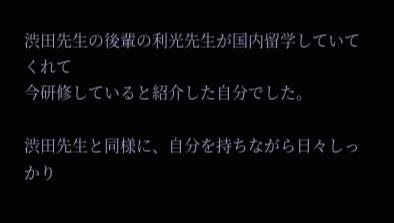渋田先生の後輩の利光先生が国内留学していてくれて
今研修していると紹介した自分でした。

渋田先生と同様に、自分を持ちながら日々しっかり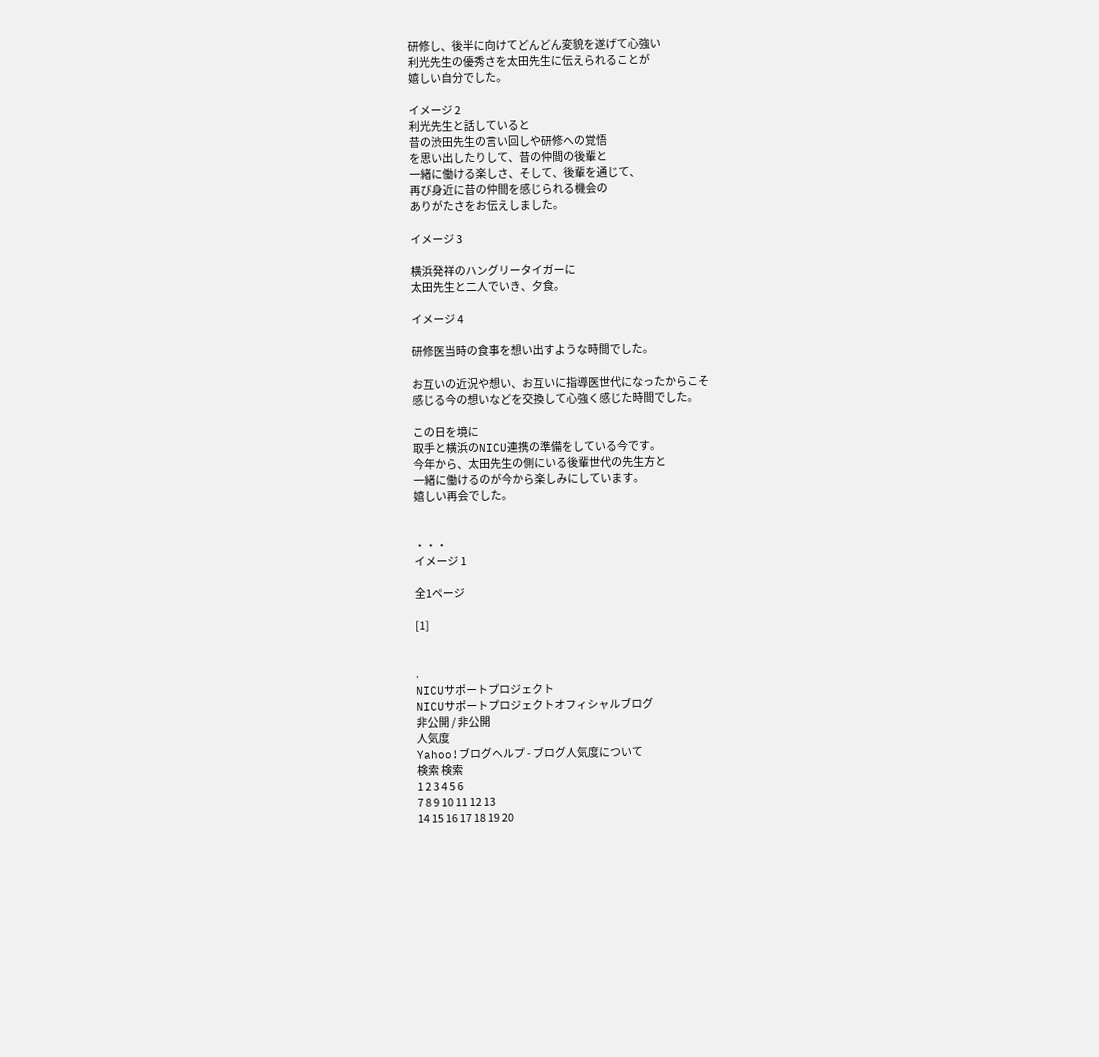研修し、後半に向けてどんどん変貌を遂げて心強い
利光先生の優秀さを太田先生に伝えられることが
嬉しい自分でした。

イメージ 2
利光先生と話していると
昔の渋田先生の言い回しや研修への覚悟
を思い出したりして、昔の仲間の後輩と
一緒に働ける楽しさ、そして、後輩を通じて、
再び身近に昔の仲間を感じられる機会の
ありがたさをお伝えしました。

イメージ 3

横浜発祥のハングリータイガーに
太田先生と二人でいき、夕食。

イメージ 4

研修医当時の食事を想い出すような時間でした。

お互いの近況や想い、お互いに指導医世代になったからこそ
感じる今の想いなどを交換して心強く感じた時間でした。

この日を境に
取手と横浜のNICU連携の準備をしている今です。
今年から、太田先生の側にいる後輩世代の先生方と
一緒に働けるのが今から楽しみにしています。
嬉しい再会でした。


・・・
イメージ 1

全1ページ

[1]


.
NICUサポートプロジェクト
NICUサポートプロジェクトオフィシャルブログ
非公開 / 非公開
人気度
Yahoo!ブログヘルプ - ブログ人気度について
検索 検索
1 2 3 4 5 6
7 8 9 10 11 12 13
14 15 16 17 18 19 20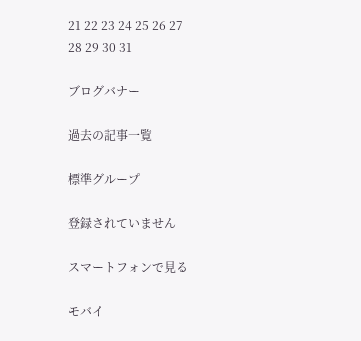21 22 23 24 25 26 27
28 29 30 31

ブログバナー

過去の記事一覧

標準グループ

登録されていません

スマートフォンで見る

モバイ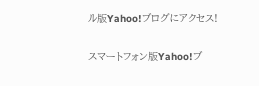ル版Yahoo!ブログにアクセス!

スマートフォン版Yahoo!ブ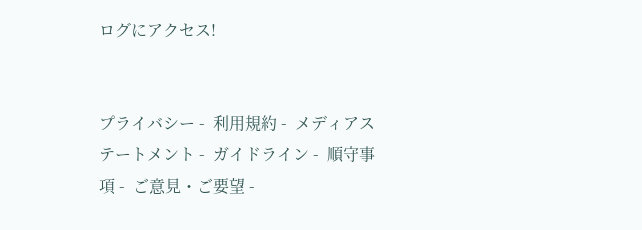ログにアクセス!


プライバシー -  利用規約 -  メディアステートメント -  ガイドライン -  順守事項 -  ご意見・ご要望 -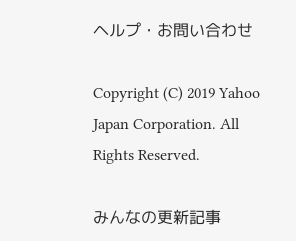ヘルプ・お問い合わせ

Copyright (C) 2019 Yahoo Japan Corporation. All Rights Reserved.

みんなの更新記事